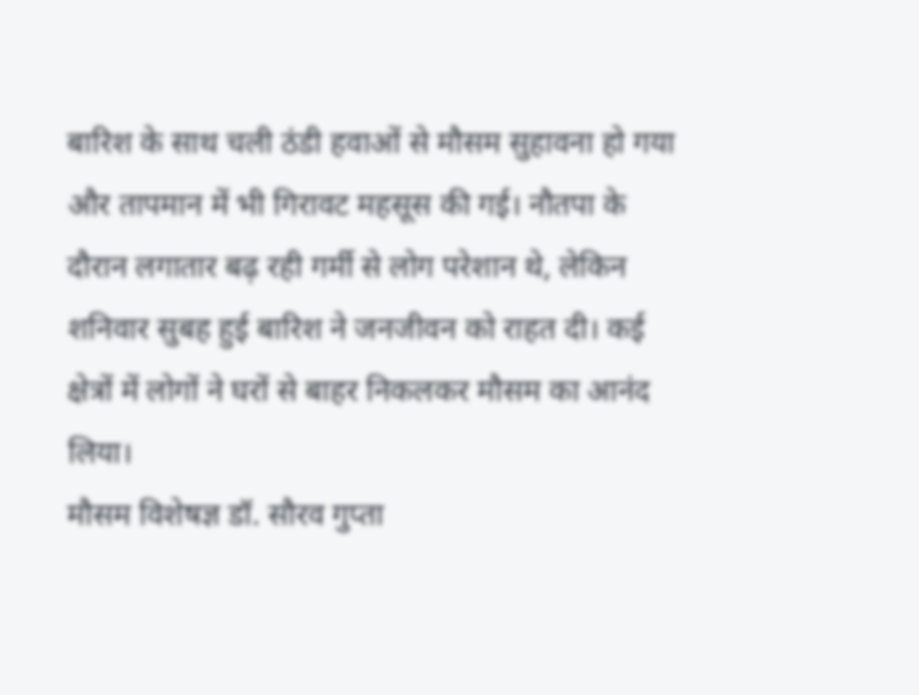बारिश के साथ चली ठंडी हवाओं से मौसम सुहावना हो गया और तापमान में भी गिरावट महसूस की गई। नौतपा के दौरान लगातार बढ़ रही गर्मी से लोग परेशान थे, लेकिन शनिवार सुबह हुई बारिश ने जनजीवन को राहत दी। कई क्षेत्रों में लोगों ने घरों से बाहर निकलकर मौसम का आनंद लिया।
मौसम विशेषज्ञ डॉ. सौरव गुप्ता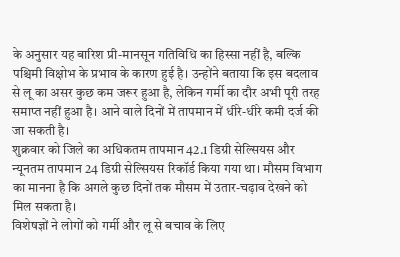के अनुसार यह बारिश प्री-मानसून गतिविधि का हिस्सा नहीं है, बल्कि पश्चिमी विक्षोभ के प्रभाव के कारण हुई है। उन्होंने बताया कि इस बदलाव से लू का असर कुछ कम जरूर हुआ है, लेकिन गर्मी का दौर अभी पूरी तरह समाप्त नहीं हुआ है। आने वाले दिनों में तापमान में धीरे-धीरे कमी दर्ज की जा सकती है।
शुक्रवार को जिले का अधिकतम तापमान 42.1 डिग्री सेल्सियस और न्यूनतम तापमान 24 डिग्री सेल्सियस रिकॉर्ड किया गया था। मौसम विभाग का मानना है कि अगले कुछ दिनों तक मौसम में उतार-चढ़ाव देखने को मिल सकता है।
विशेषज्ञों ने लोगों को गर्मी और लू से बचाव के लिए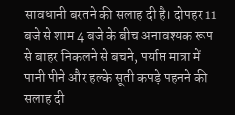सावधानी बरतने की सलाह दी है। दोपहर 11 बजे से शाम 4 बजे के बीच अनावश्यक रूप से बाहर निकलने से बचने, पर्याप्त मात्रा में पानी पीने और हल्के सूती कपड़े पहनने की सलाह दी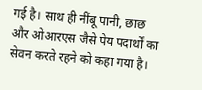गई है। साथ ही नींबू पानी, छाछ और ओआरएस जैसे पेय पदार्थों का सेवन करते रहने को कहा गया है।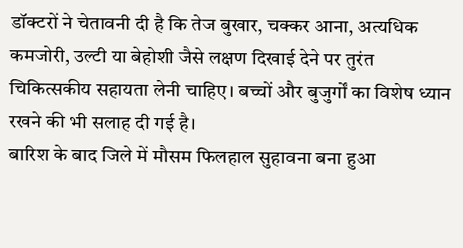डॉक्टरों ने चेतावनी दी है कि तेज बुखार, चक्कर आना, अत्यधिक कमजोरी, उल्टी या बेहोशी जैसे लक्षण दिखाई देने पर तुरंत चिकित्सकीय सहायता लेनी चाहिए। बच्चों और बुजुर्गों का विशेष ध्यान रखने की भी सलाह दी गई है।
बारिश के बाद जिले में मौसम फिलहाल सुहावना बना हुआ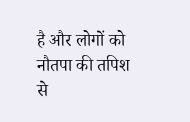है और लोगों को नौतपा की तपिश से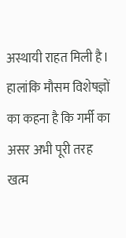अस्थायी राहत मिली है। हालांकि मौसम विशेषज्ञों का कहना है कि गर्मी का असर अभी पूरी तरह खत्म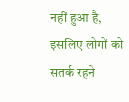नहीं हुआ है, इसलिए लोगों को सतर्क रहने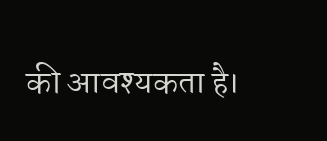की आवश्यकता है।